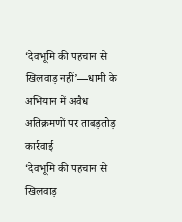‘देवभूमि की पहचान से खिलवाड़ नहीं’—धामी के अभियान में अवैध अतिक्रमणों पर ताबड़तोड़ कार्रवाई
‘देवभूमि की पहचान से खिलवाड़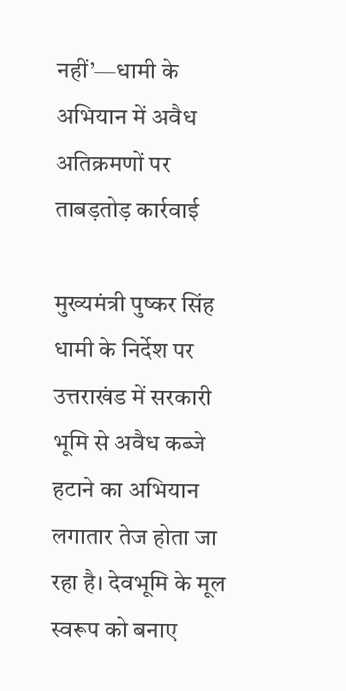नहीं’—धामी के अभियान में अवैध अतिक्रमणों पर ताबड़तोड़ कार्रवाई

मुख्यमंत्री पुष्कर सिंह धामी के निर्देश पर उत्तराखंड में सरकारी भूमि से अवैध कब्जे हटाने का अभियान लगातार तेज होता जा रहा है। देवभूमि के मूल स्वरूप को बनाए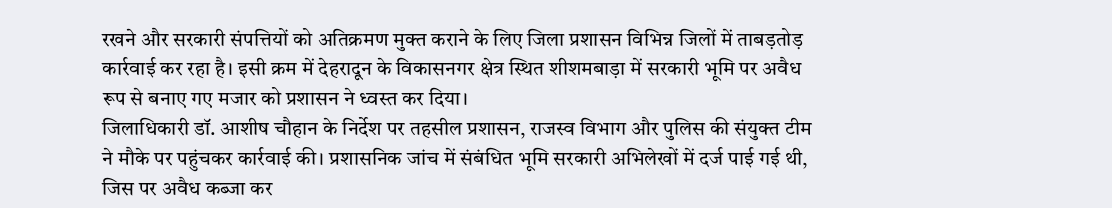रखने और सरकारी संपत्तियों को अतिक्रमण मुक्त कराने के लिए जिला प्रशासन विभिन्न जिलों में ताबड़तोड़ कार्रवाई कर रहा है। इसी क्रम में देहरादून के विकासनगर क्षेत्र स्थित शीशमबाड़ा में सरकारी भूमि पर अवैध रूप से बनाए गए मजार को प्रशासन ने ध्वस्त कर दिया।
जिलाधिकारी डॉ. आशीष चौहान के निर्देश पर तहसील प्रशासन, राजस्व विभाग और पुलिस की संयुक्त टीम ने मौके पर पहुंचकर कार्रवाई की। प्रशासनिक जांच में संबंधित भूमि सरकारी अभिलेखों में दर्ज पाई गई थी, जिस पर अवैध कब्जा कर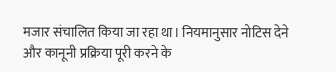मजार संचालित किया जा रहा था। नियमानुसार नोटिस देने और कानूनी प्रक्रिया पूरी करने के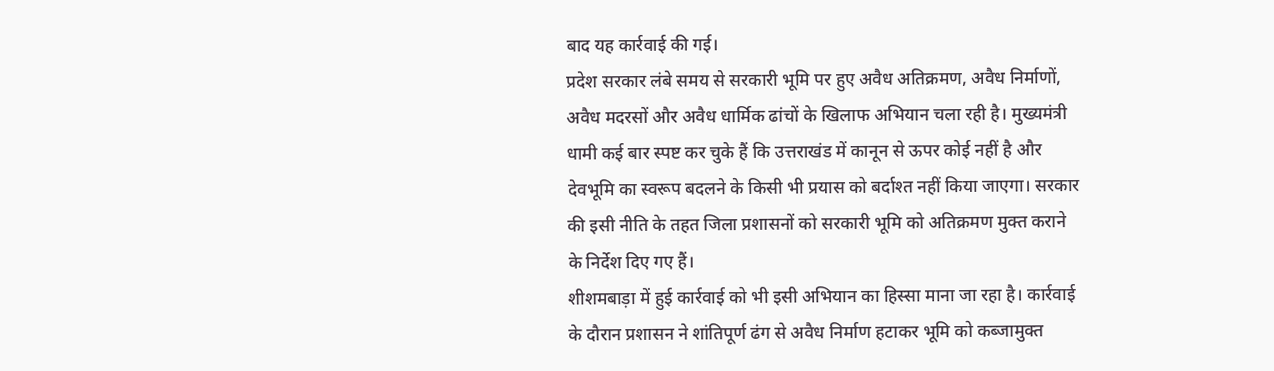बाद यह कार्रवाई की गई।
प्रदेश सरकार लंबे समय से सरकारी भूमि पर हुए अवैध अतिक्रमण, अवैध निर्माणों, अवैध मदरसों और अवैध धार्मिक ढांचों के खिलाफ अभियान चला रही है। मुख्यमंत्री धामी कई बार स्पष्ट कर चुके हैं कि उत्तराखंड में कानून से ऊपर कोई नहीं है और देवभूमि का स्वरूप बदलने के किसी भी प्रयास को बर्दाश्त नहीं किया जाएगा। सरकार की इसी नीति के तहत जिला प्रशासनों को सरकारी भूमि को अतिक्रमण मुक्त कराने के निर्देश दिए गए हैं।
शीशमबाड़ा में हुई कार्रवाई को भी इसी अभियान का हिस्सा माना जा रहा है। कार्रवाई के दौरान प्रशासन ने शांतिपूर्ण ढंग से अवैध निर्माण हटाकर भूमि को कब्जामुक्त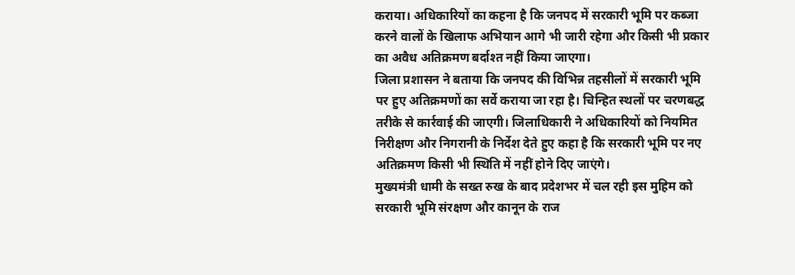कराया। अधिकारियों का कहना है कि जनपद में सरकारी भूमि पर कब्जा करने वालों के खिलाफ अभियान आगे भी जारी रहेगा और किसी भी प्रकार का अवैध अतिक्रमण बर्दाश्त नहीं किया जाएगा।
जिला प्रशासन ने बताया कि जनपद की विभिन्न तहसीलों में सरकारी भूमि पर हुए अतिक्रमणों का सर्वे कराया जा रहा है। चिन्हित स्थलों पर चरणबद्ध तरीके से कार्रवाई की जाएगी। जिलाधिकारी ने अधिकारियों को नियमित निरीक्षण और निगरानी के निर्देश देते हुए कहा है कि सरकारी भूमि पर नए अतिक्रमण किसी भी स्थिति में नहीं होने दिए जाएंगे।
मुख्यमंत्री धामी के सख्त रुख के बाद प्रदेशभर में चल रही इस मुहिम को सरकारी भूमि संरक्षण और कानून के राज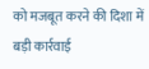को मजबूत करने की दिशा में बड़ी कार्रवाई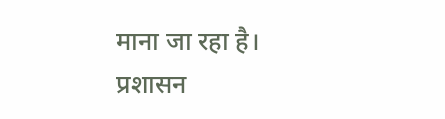माना जा रहा है। प्रशासन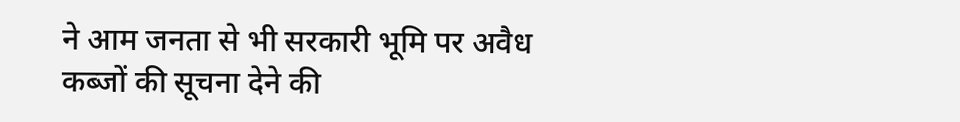ने आम जनता से भी सरकारी भूमि पर अवैध कब्जों की सूचना देने की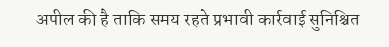अपील की है ताकि समय रहते प्रभावी कार्रवाई सुनिश्चित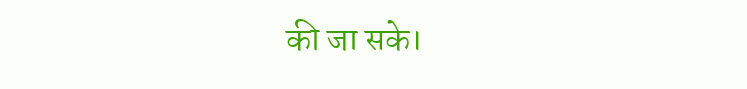की जा सके।